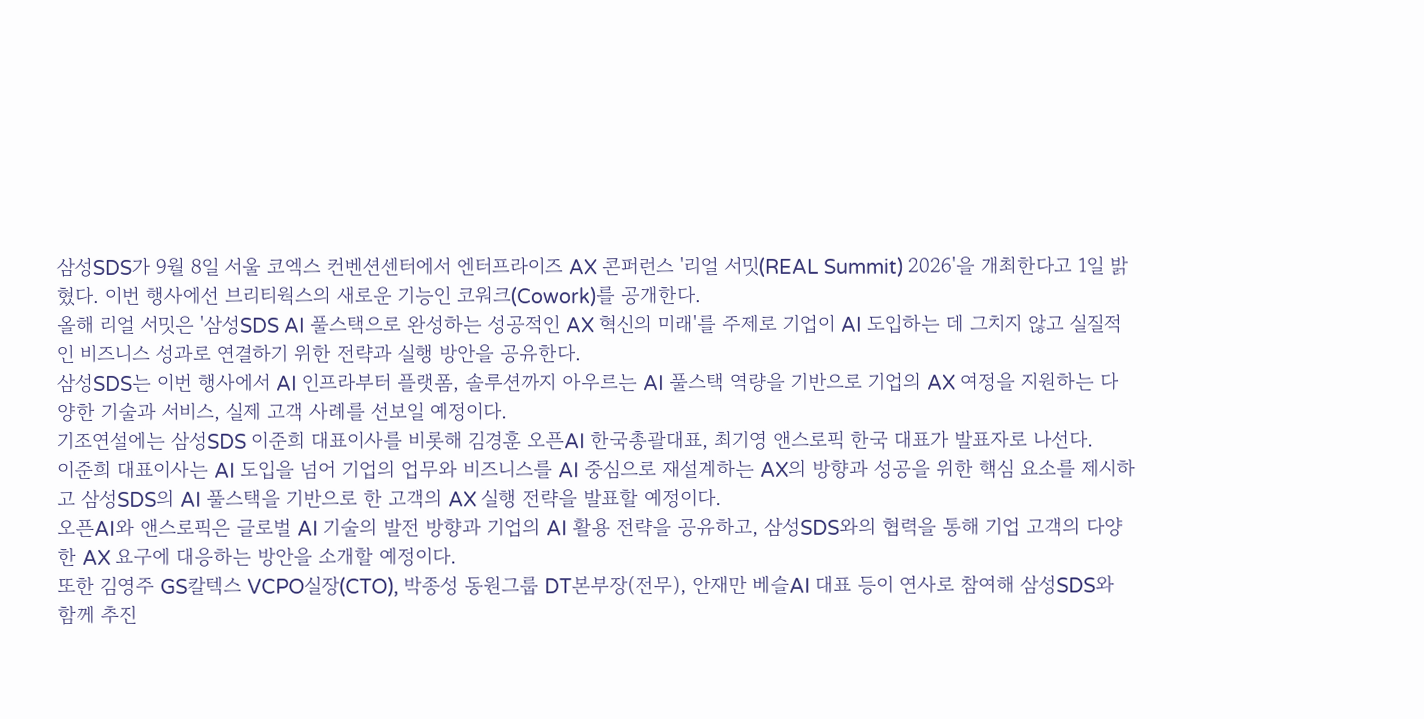삼성SDS가 9월 8일 서울 코엑스 컨벤션센터에서 엔터프라이즈 AX 콘퍼런스 '리얼 서밋(REAL Summit) 2026'을 개최한다고 1일 밝혔다. 이번 행사에선 브리티웍스의 새로운 기능인 코워크(Cowork)를 공개한다.
올해 리얼 서밋은 '삼성SDS AI 풀스택으로 완성하는 성공적인 AX 혁신의 미래'를 주제로 기업이 AI 도입하는 데 그치지 않고 실질적인 비즈니스 성과로 연결하기 위한 전략과 실행 방안을 공유한다.
삼성SDS는 이번 행사에서 AI 인프라부터 플랫폼, 솔루션까지 아우르는 AI 풀스택 역량을 기반으로 기업의 AX 여정을 지원하는 다양한 기술과 서비스, 실제 고객 사례를 선보일 예정이다.
기조연설에는 삼성SDS 이준희 대표이사를 비롯해 김경훈 오픈AI 한국총괄대표, 최기영 앤스로픽 한국 대표가 발표자로 나선다.
이준희 대표이사는 AI 도입을 넘어 기업의 업무와 비즈니스를 AI 중심으로 재설계하는 AX의 방향과 성공을 위한 핵심 요소를 제시하고 삼성SDS의 AI 풀스택을 기반으로 한 고객의 AX 실행 전략을 발표할 예정이다.
오픈AI와 앤스로픽은 글로벌 AI 기술의 발전 방향과 기업의 AI 활용 전략을 공유하고, 삼성SDS와의 협력을 통해 기업 고객의 다양한 AX 요구에 대응하는 방안을 소개할 예정이다.
또한 김영주 GS칼텍스 VCPO실장(CTO), 박종성 동원그룹 DT본부장(전무), 안재만 베슬AI 대표 등이 연사로 참여해 삼성SDS와 함께 추진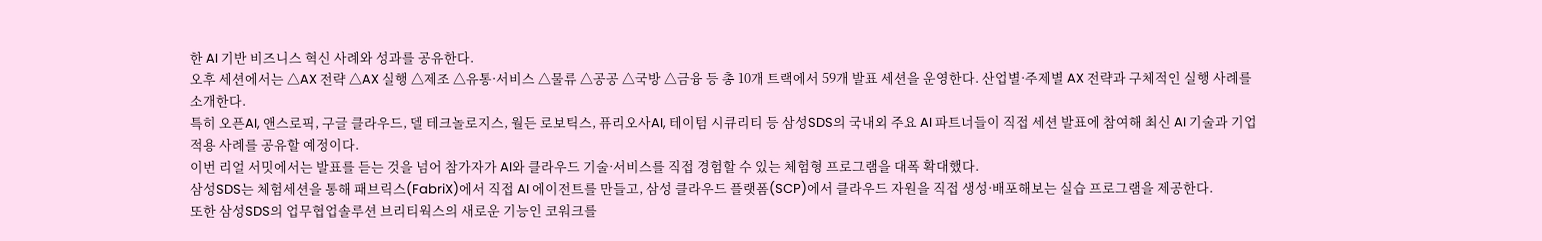한 AI 기반 비즈니스 혁신 사례와 성과를 공유한다.
오후 세션에서는 △AX 전략 △AX 실행 △제조 △유통·서비스 △물류 △공공 △국방 △금융 등 총 10개 트랙에서 59개 발표 세션을 운영한다. 산업별·주제별 AX 전략과 구체적인 실행 사례를 소개한다.
특히 오픈AI, 앤스로픽, 구글 클라우드, 델 테크놀로지스, 월든 로보틱스, 퓨리오사AI, 테이텀 시큐리티 등 삼성SDS의 국내외 주요 AI 파트너들이 직접 세션 발표에 참여해 최신 AI 기술과 기업 적용 사례를 공유할 예정이다.
이번 리얼 서밋에서는 발표를 듣는 것을 넘어 참가자가 AI와 클라우드 기술·서비스를 직접 경험할 수 있는 체험형 프로그램을 대폭 확대했다.
삼성SDS는 체험세션을 통해 패브릭스(FabriX)에서 직접 AI 에이전트를 만들고, 삼성 클라우드 플랫폼(SCP)에서 클라우드 자원을 직접 생성·배포해보는 실습 프로그램을 제공한다.
또한 삼성SDS의 업무협업솔루션 브리티웍스의 새로운 기능인 코워크를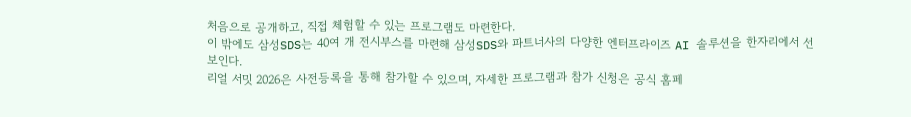처음으로 공개하고, 직접 체험할 수 있는 프로그램도 마련한다.
이 밖에도 삼성SDS는 40여 개 전시부스를 마련해 삼성SDS와 파트너사의 다양한 엔터프라이즈 AI 솔루션을 한자리에서 선보인다.
리얼 서밋 2026은 사전등록을 통해 참가할 수 있으며, 자세한 프로그램과 참가 신청은 공식 홈페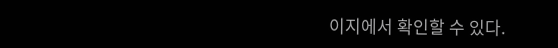이지에서 확인할 수 있다.